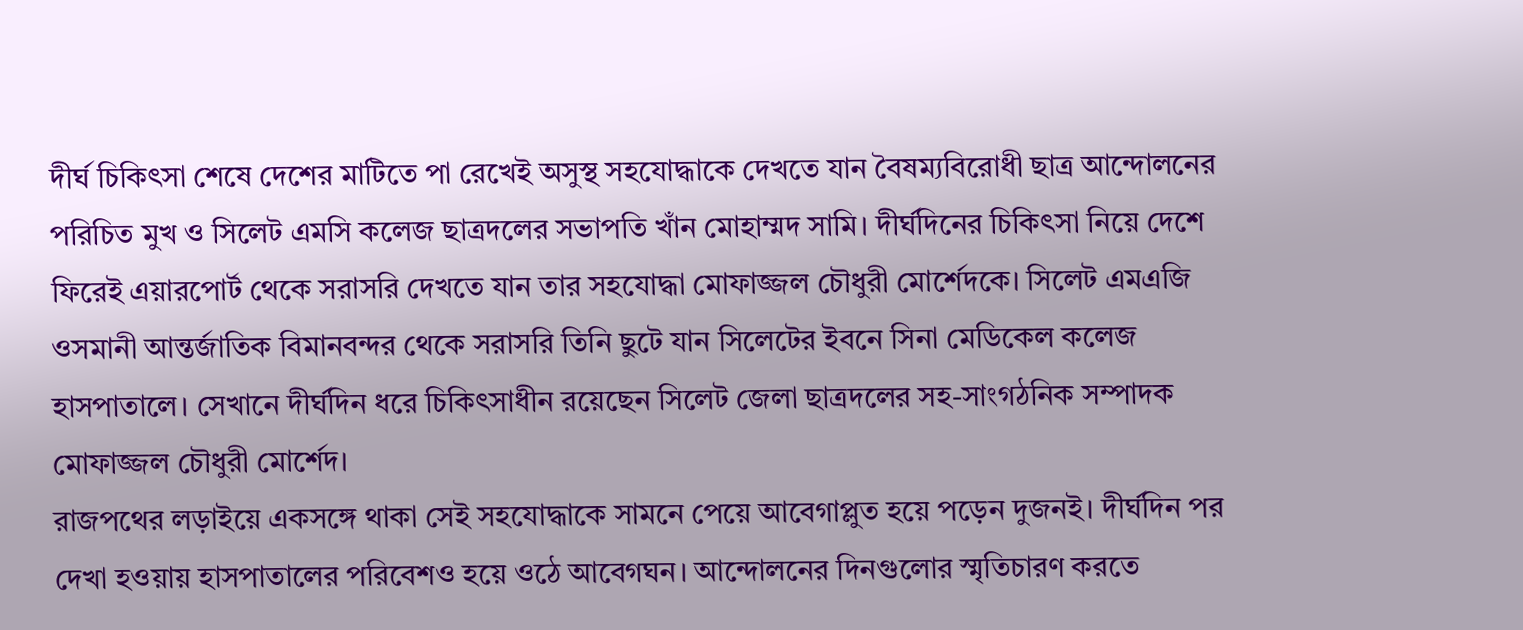দীর্ঘ চিকিৎসা শেষে দেশের মাটিতে পা রেখেই অসুস্থ সহযোদ্ধাকে দেখতে যান বৈষম্যবিরোধী ছাত্র আন্দোলনের পরিচিত মুখ ও সিলেট এমসি কলেজ ছাত্রদলের সভাপতি খাঁন মোহাম্মদ সামি। দীর্ঘদিনের চিকিৎসা নিয়ে দেশে ফিরেই এয়ারপোর্ট থেকে সরাসরি দেখতে যান তার সহযোদ্ধা মোফাজ্জল চৌধুরী মোর্শেদকে। সিলেট এমএজি ওসমানী আন্তর্জাতিক বিমানবন্দর থেকে সরাসরি তিনি ছুটে যান সিলেটের ইবনে সিনা মেডিকেল কলেজ হাসপাতালে। সেখানে দীর্ঘদিন ধরে চিকিৎসাধীন রয়েছেন সিলেট জেলা ছাত্রদলের সহ-সাংগঠনিক সম্পাদক মোফাজ্জল চৌধুরী মোর্শেদ।
রাজপথের লড়াইয়ে একসঙ্গে থাকা সেই সহযোদ্ধাকে সামনে পেয়ে আবেগাপ্লুত হয়ে পড়েন দুজনই। দীর্ঘদিন পর দেখা হওয়ায় হাসপাতালের পরিবেশও হয়ে ওঠে আবেগঘন। আন্দোলনের দিনগুলোর স্মৃতিচারণ করতে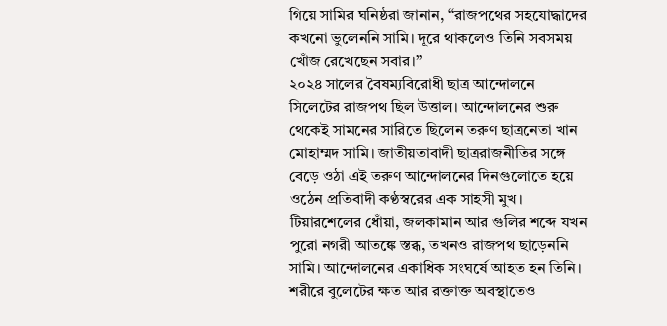গিয়ে সামির ঘনিষ্ঠরা জানান, “রাজপথের সহযোদ্ধাদের কখনো ভুলেননি সামি। দূরে থাকলেও তিনি সবসময় খোঁজ রেখেছেন সবার।”
২০২৪ সালের বৈষম্যবিরোধী ছাত্র আন্দোলনে সিলেটের রাজপথ ছিল উত্তাল। আন্দোলনের শুরু থেকেই সামনের সারিতে ছিলেন তরুণ ছাত্রনেতা খান মোহাম্মদ সামি। জাতীয়তাবাদী ছাত্ররাজনীতির সঙ্গে বেড়ে ওঠা এই তরুণ আন্দোলনের দিনগুলোতে হয়ে ওঠেন প্রতিবাদী কণ্ঠস্বরের এক সাহসী মুখ।
টিয়ারশেলের ধোঁয়া, জলকামান আর গুলির শব্দে যখন পুরো নগরী আতঙ্কে স্তব্ধ, তখনও রাজপথ ছাড়েননি সামি। আন্দোলনের একাধিক সংঘর্ষে আহত হন তিনি। শরীরে বুলেটের ক্ষত আর রক্তাক্ত অবস্থাতেও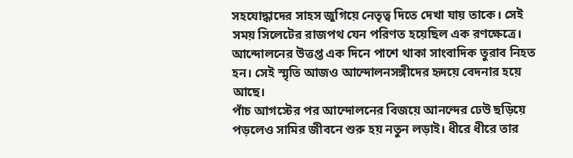সহযোদ্ধাদের সাহস জুগিয়ে নেতৃত্ব দিতে দেখা যায় তাকে। সেই সময় সিলেটের রাজপথ যেন পরিণত হয়েছিল এক রণক্ষেত্রে। আন্দোলনের উত্তপ্ত এক দিনে পাশে থাকা সাংবাদিক তুরাব নিহত হন। সেই স্মৃতি আজও আন্দোলনসঙ্গীদের হৃদয়ে বেদনার হয়ে আছে।
পাঁচ আগস্টের পর আন্দোলনের বিজয়ে আনন্দের ঢেউ ছড়িয়ে পড়লেও সামির জীবনে শুরু হয় নতুন লড়াই। ধীরে ধীরে তার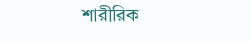শারীরিক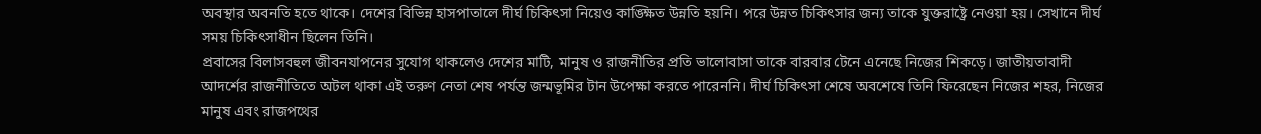অবস্থার অবনতি হতে থাকে। দেশের বিভিন্ন হাসপাতালে দীর্ঘ চিকিৎসা নিয়েও কাঙ্ক্ষিত উন্নতি হয়নি। পরে উন্নত চিকিৎসার জন্য তাকে যুক্তরাষ্ট্রে নেওয়া হয়। সেখানে দীর্ঘ সময় চিকিৎসাধীন ছিলেন তিনি।
প্রবাসের বিলাসবহুল জীবনযাপনের সুযোগ থাকলেও দেশের মাটি, মানুষ ও রাজনীতির প্রতি ভালোবাসা তাকে বারবার টেনে এনেছে নিজের শিকড়ে। জাতীয়তাবাদী আদর্শের রাজনীতিতে অটল থাকা এই তরুণ নেতা শেষ পর্যন্ত জন্মভূমির টান উপেক্ষা করতে পারেননি। দীর্ঘ চিকিৎসা শেষে অবশেষে তিনি ফিরেছেন নিজের শহর, নিজের মানুষ এবং রাজপথের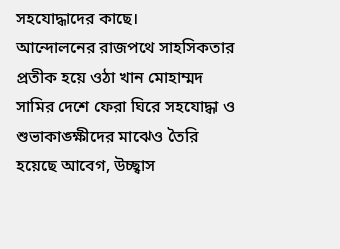সহযোদ্ধাদের কাছে।
আন্দোলনের রাজপথে সাহসিকতার প্রতীক হয়ে ওঠা খান মোহাম্মদ সামির দেশে ফেরা ঘিরে সহযোদ্ধা ও শুভাকাঙ্ক্ষীদের মাঝেও তৈরি হয়েছে আবেগ, উচ্ছ্বাস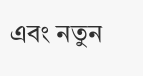এবং নতুন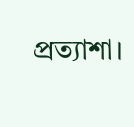প্রত্যাশা।